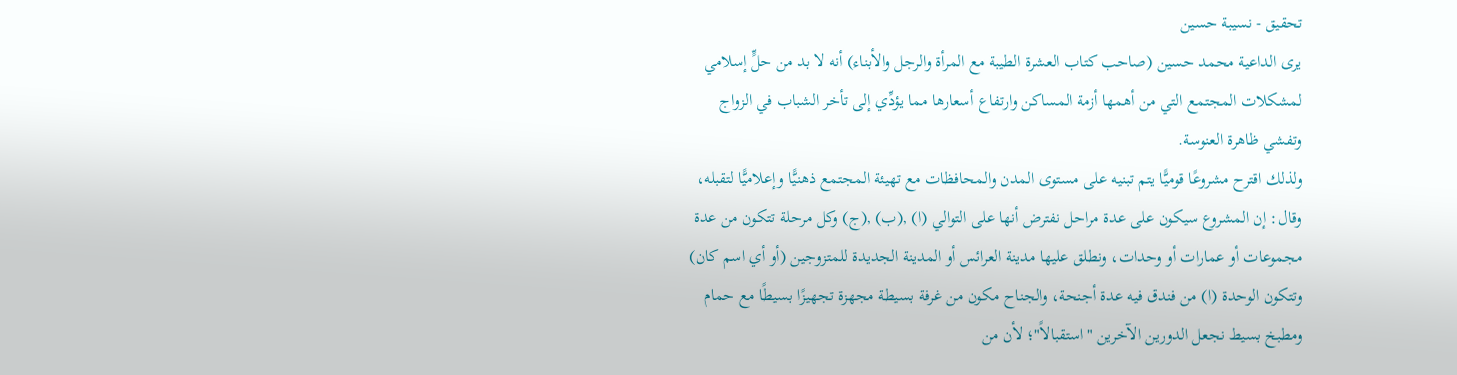تحقيق - نسيبة حسين
يرى الداعية محمد حسين (صاحب كتاب العشرة الطيبة مع المرأة والرجل والأبناء) أنه لا بد من حلٍّ إسلامي لمشكلات المجتمع التي من أهمها أزمة المساكن وارتفاع أسعارها مما يؤدِّي إلى تأخر الشباب في الزواج وتفشي ظاهرة العنوسة.
ولذلك اقترح مشروعًا قوميًّا يتم تبنيه على مستوى المدن والمحافظات مع تهيئة المجتمع ذهنيًّا وإعلاميًّا لتقبله، وقال: إن المشروع سيكون على عدة مراحل نفترض أنها على التوالي (ا) ,(ب) ,(ج) وكل مرحلة تتكون من عدة مجموعات أو عمارات أو وحدات، ونطلق عليها مدينة العرائس أو المدينة الجديدة للمتزوجين (أو أي اسم كان) وتتكون الوحدة (ا) من فندق فيه عدة أجنحة، والجناح مكون من غرفة بسيطة مجهزة تجهيزًا بسيطًا مع حمام ومطبخ بسيط نجعل الدورين الآخرين "استقبالاً"؛ لأن من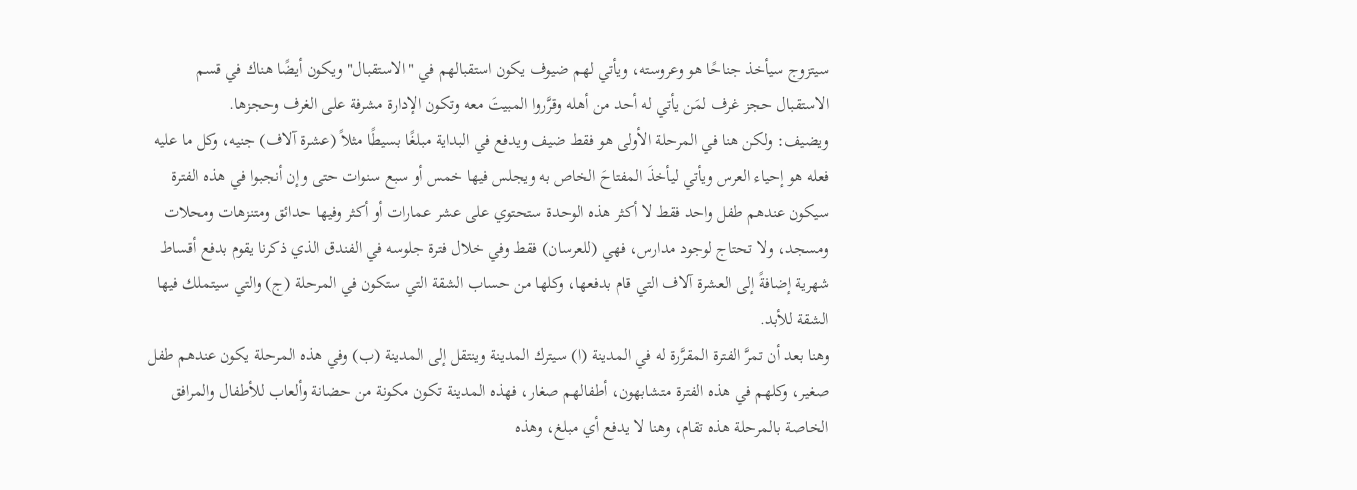سيتزوج سيأخذ جناحًا هو وعروسته، ويأتي لهم ضيوف يكون استقبالهم في "الاستقبال" ويكون أيضًا هناك في قسم الاستقبال حجز غرف لمَن يأتي له أحد من أهله وقرَّروا المبيتَ معه وتكون الإدارة مشرفة على الغرف وحجزها.
ويضيف: ولكن هنا في المرحلة الأولى هو فقط ضيف ويدفع في البداية مبلغًا بسيطًا مثلاً (عشرة آلاف) جنيه، وكل ما عليه فعله هو إحياء العرس ويأتي ليأخذَ المفتاحَ الخاص به ويجلس فيها خمس أو سبع سنوات حتى وإن أنجبوا في هذه الفترة سيكون عندهم طفل واحد فقط لا أكثر هذه الوحدة ستحتوي على عشر عمارات أو أكثر وفيها حدائق ومتنزهات ومحلات ومسجد، ولا تحتاج لوجود مدارس، فهي (للعرسان) فقط وفي خلال فترة جلوسه في الفندق الذي ذكرنا يقوم بدفع أقساط شهرية إضافةً إلى العشرة آلاف التي قام بدفعها، وكلها من حساب الشقة التي ستكون في المرحلة (ج) والتي سيتملك فيها الشقة للأبد.
وهنا بعد أن تمرَّ الفترة المقرَّرة له في المدينة (ا) سيترك المدينة وينتقل إلى المدينة (ب) وفي هذه المرحلة يكون عندهم طفل صغير، وكلهم في هذه الفترة متشابهون، أطفالهم صغار، فهذه المدينة تكون مكونة من حضانة وألعاب للأطفال والمرافق الخاصة بالمرحلة هذه تقام، وهنا لا يدفع أي مبلغ، وهذه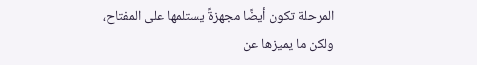المرحلة تكون أيضًا مجهزةً يستلمها على المفتاح، ولكن ما يميزها عن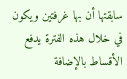سابقتها أن بها غرفتين ويكون في خلال هذه الفترة يدفع الأقساط بالإضافة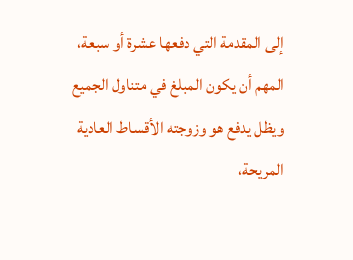إلى المقدمة التي دفعها عشرة أو سبعة، المهم أن يكون المبلغ في متناول الجميع ويظل يدفع هو وزوجته الأقساط العادية المريحة،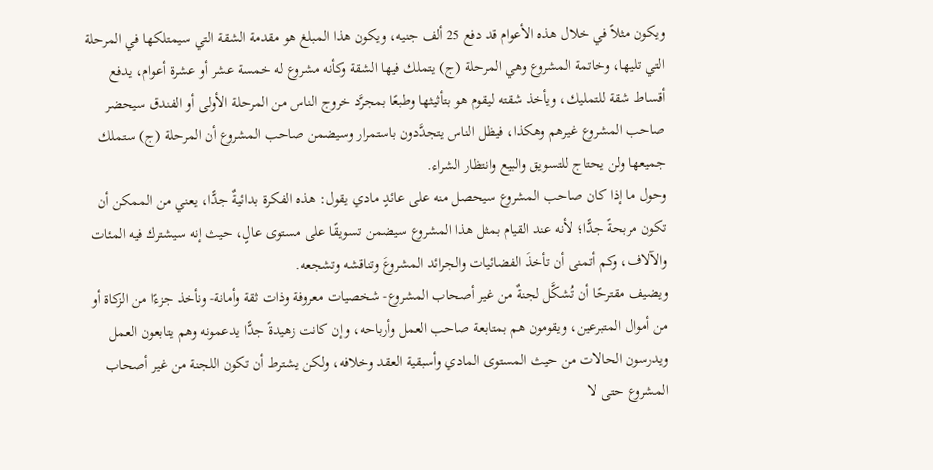ويكون مثلاً في خلال هذه الأعوام قد دفع 25 ألف جنيه، ويكون هذا المبلغ هو مقدمة الشقة التي سيمتلكها في المرحلة التي تليها، وخاتمة المشروع وهي المرحلة (ج) يتملك فيها الشقة وكأنه مشروع له خمسة عشر أو عشرة أعوام، يدفع أقساط شقة للتمليك، ويأخذ شقته ليقوم هو بتأثيثها وطبعًا بمجرَّد خروج الناس من المرحلة الأولى أو الفندق سيحضر صاحب المشروع غيرهم وهكذا، فيظل الناس يتجدَّدون باستمرار وسيضمن صاحب المشروع أن المرحلة (ج) ستملك جميعها ولن يحتاج للتسويق والبيع وانتظار الشراء.
وحول ما إذا كان صاحب المشروع سيحصل منه على عائدٍ مادي يقول: هذه الفكرة بدائيةٌ جدًّا، يعني من الممكن أن تكون مربحةً جدًّا؛ لأنه عند القيام بمثل هذا المشروع سيضمن تسويقًا على مستوى عالٍ، حيث إنه سيشترك فيه المئات والآلاف، وكم أتمنى أن تأخذَ الفضائيات والجرائد المشروعَ وتناقشه وتشجعه.
ويضيف مقترحًا أن تُشكَّل لجنةٌ من غير أصحاب المشروع- شخصيات معروفة وذات ثقة وأمانة- ونأخذ جزءًا من الزكاة أو من أموال المتبرعين، ويقومون هم بمتابعة صاحب العمل وأرباحه، وإن كانت زهيدةً جدًّا يدعمونه وهم يتابعون العمل ويدرسون الحالات من حيث المستوى المادي وأسبقية العقد وخلافه، ولكن يشترط أن تكون اللجنة من غير أصحاب المشروع حتى لا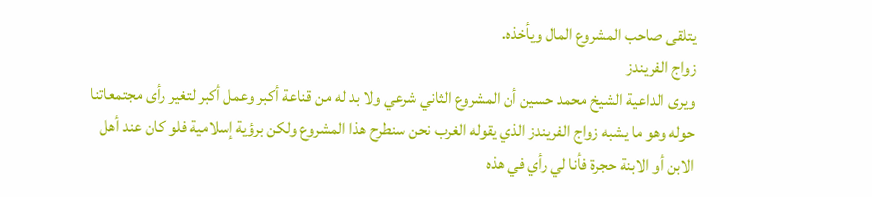يتلقى صاحب المشروع المال ويأخذه.
زواج الفريندز
ويرى الداعية الشيخ محمد حسين أن المشروع الثاني شرعي ولا بد له من قناعة أكبر وعمل أكبر لتغير رأى مجتمعاتنا حوله وهو ما يشبه زواج الفريندز الذي يقوله الغرب نحن سنطرح هذا المشروع ولكن برؤية إسلامية فلو كان عند أهل الابن أو الابنة حجرة فأنا لي رأي في هذه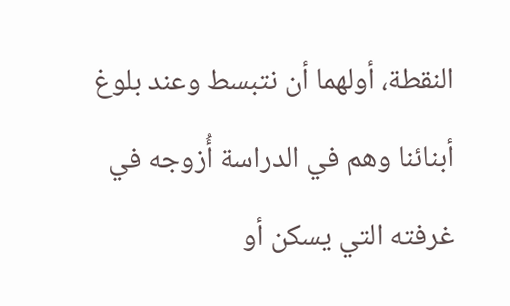النقطة، أولهما أن نتبسط وعند بلوغ أبنائنا وهم في الدراسة أُزوجه في غرفته التي يسكن أو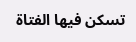تسكن فيها الفتاة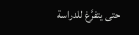حتى يتفرَّغ للدراسة